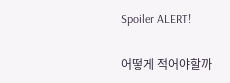Spoiler ALERT!

어떻게 적어야할까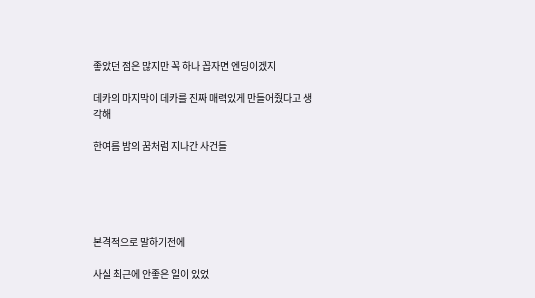좋았던 점은 많지만 꼭 하나 꼽자면 엔딩이겠지

데카의 마지막이 데카를 진짜 매력있게 만들어줬다고 생각해

한여름 밤의 꿈처럼 지나간 사건들





본격적으로 말하기전에

사실 최근에 안좋은 일이 있었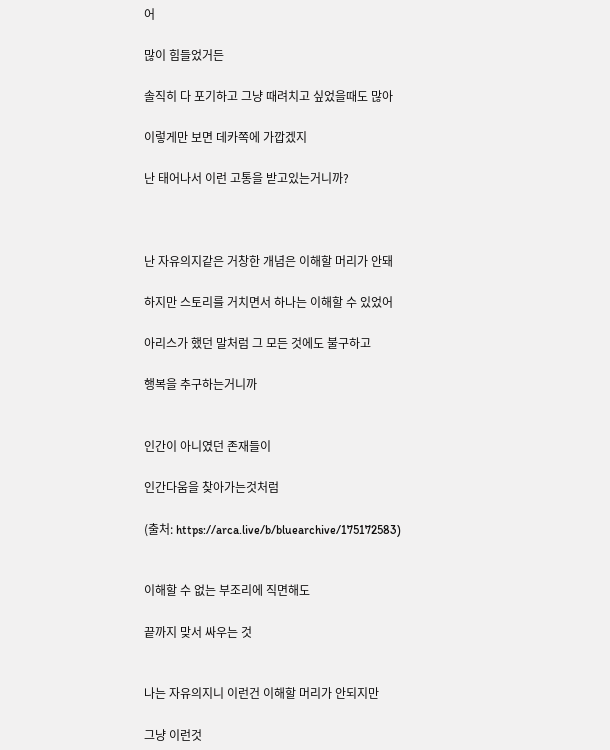어

많이 힘들었거든

솔직히 다 포기하고 그냥 때려치고 싶었을때도 많아

이렇게만 보면 데카쪽에 가깝겠지

난 태어나서 이런 고통을 받고있는거니까?



난 자유의지같은 거창한 개념은 이해할 머리가 안돼

하지만 스토리를 거치면서 하나는 이해할 수 있었어

아리스가 했던 말처럼 그 모든 것에도 불구하고

행복을 추구하는거니까


인간이 아니였던 존재들이

인간다움을 찾아가는것처럼

(출처: https://arca.live/b/bluearchive/175172583)


이해할 수 없는 부조리에 직면해도

끝까지 맞서 싸우는 것


나는 자유의지니 이런건 이해할 머리가 안되지만

그냥 이런것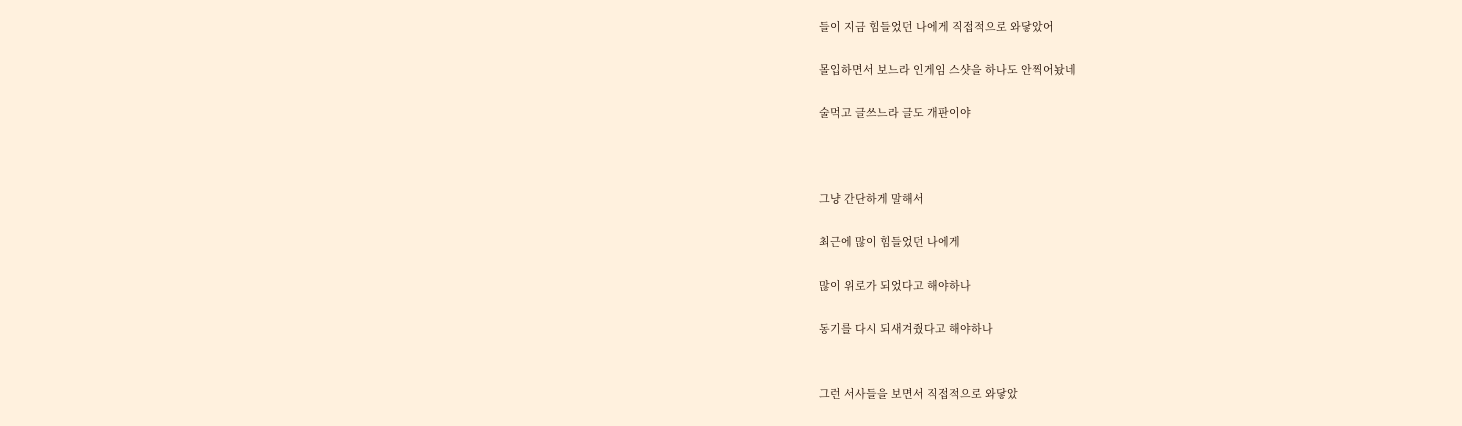들이 지금 힘들었던 나에게 직접적으로 와닿았어

몰입하면서 보느라 인게임 스샷을 하나도 안찍어놨네

술먹고 글쓰느라 글도 개판이야



그냥 간단하게 말해서

최근에 많이 힘들었던 나에게

많이 위로가 되었다고 해야하나

동기를 다시 되새겨줬다고 해야하나


그런 서사들을 보면서 직접적으로 와닿았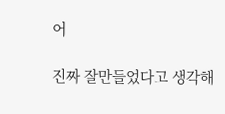어

진짜 잘만들었다고 생각해